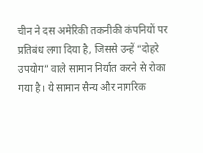चीन ने दस अमेरिकी तकनीकी कंपनियों पर प्रतिबंध लगा दिया है, जिससे उन्हें “दोहरे उपयोग” वाले सामान निर्यात करने से रोका गया है। ये सामान सैन्य और नागरिक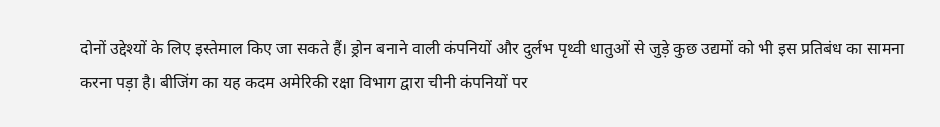दोनों उद्देश्यों के लिए इस्तेमाल किए जा सकते हैं। ड्रोन बनाने वाली कंपनियों और दुर्लभ पृथ्वी धातुओं से जुड़े कुछ उद्यमों को भी इस प्रतिबंध का सामना करना पड़ा है। बीजिंग का यह कदम अमेरिकी रक्षा विभाग द्वारा चीनी कंपनियों पर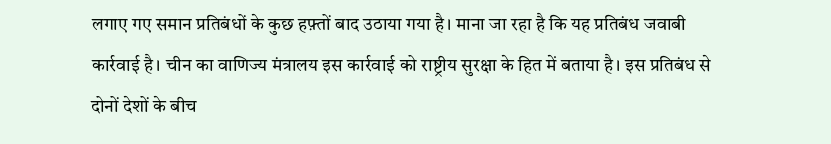लगाए गए समान प्रतिबंधों के कुछ हफ़्तों बाद उठाया गया है। माना जा रहा है कि यह प्रतिबंध जवाबी कार्रवाई है। चीन का वाणिज्य मंत्रालय इस कार्रवाई को राष्ट्रीय सुरक्षा के हित में बताया है। इस प्रतिबंध से दोनों देशों के बीच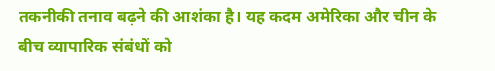तकनीकी तनाव बढ़ने की आशंका है। यह कदम अमेरिका और चीन के बीच व्यापारिक संबंधों को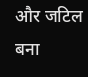और जटिल बना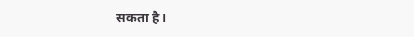सकता है।